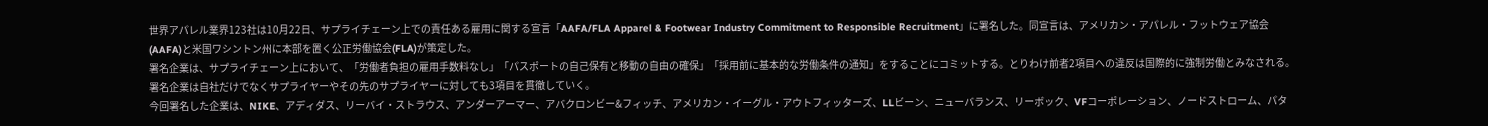世界アパレル業界123社は10月22日、サプライチェーン上での責任ある雇用に関する宣言「AAFA/FLA Apparel & Footwear Industry Commitment to Responsible Recruitment」に署名した。同宣言は、アメリカン・アパレル・フットウェア協会(AAFA)と米国ワシントン州に本部を置く公正労働協会(FLA)が策定した。
署名企業は、サプライチェーン上において、「労働者負担の雇用手数料なし」「パスポートの自己保有と移動の自由の確保」「採用前に基本的な労働条件の通知」をすることにコミットする。とりわけ前者2項目への違反は国際的に強制労働とみなされる。署名企業は自社だけでなくサプライヤーやその先のサプライヤーに対しても3項目を貫徹していく。
今回署名した企業は、NIKE、アディダス、リーバイ・ストラウス、アンダーアーマー、アバクロンビー&フィッチ、アメリカン・イーグル・アウトフィッターズ、LLビーン、ニューバランス、リーボック、VFコーポレーション、ノードストローム、パタ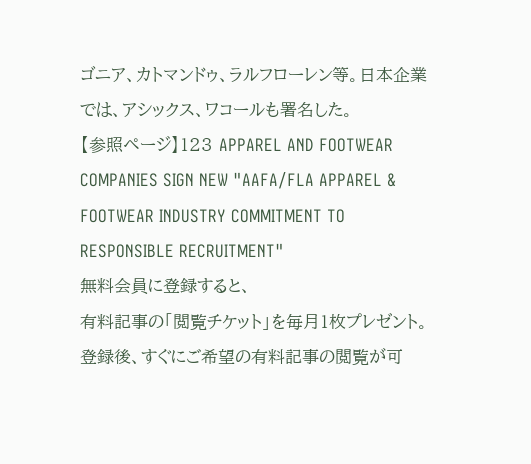ゴニア、カトマンドゥ、ラルフローレン等。日本企業では、アシックス、ワコールも署名した。
【参照ページ】123 APPAREL AND FOOTWEAR COMPANIES SIGN NEW "AAFA/FLA APPAREL & FOOTWEAR INDUSTRY COMMITMENT TO RESPONSIBLE RECRUITMENT"
無料会員に登録すると、
有料記事の「閲覧チケット」を毎月1枚プレゼント。
登録後、すぐにご希望の有料記事の閲覧が可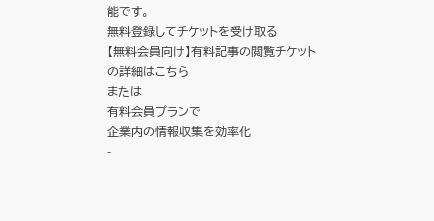能です。
無料登録してチケットを受け取る
【無料会員向け】有料記事の閲覧チケットの詳細はこちら
または
有料会員プランで
企業内の情報収集を効率化
-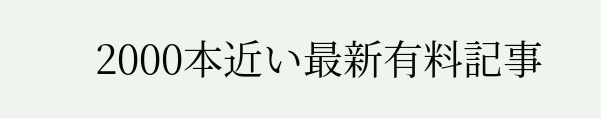2000本近い最新有料記事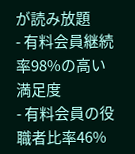が読み放題
- 有料会員継続率98%の高い満足度
- 有料会員の役職者比率46%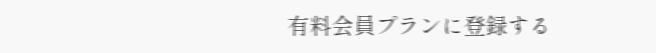有料会員プランに登録する